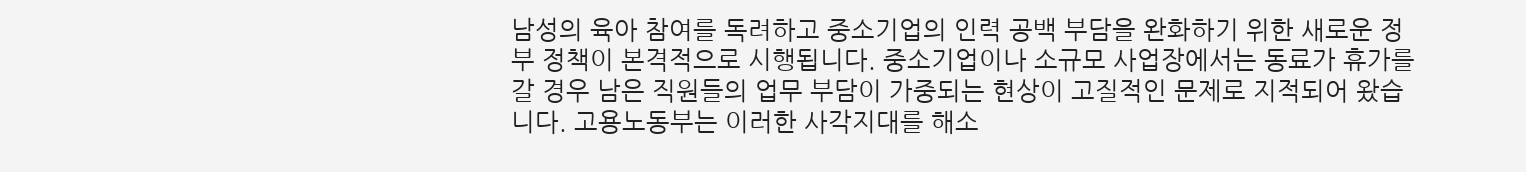남성의 육아 참여를 독려하고 중소기업의 인력 공백 부담을 완화하기 위한 새로운 정부 정책이 본격적으로 시행됩니다. 중소기업이나 소규모 사업장에서는 동료가 휴가를 갈 경우 남은 직원들의 업무 부담이 가중되는 현상이 고질적인 문제로 지적되어 왔습니다. 고용노동부는 이러한 사각지대를 해소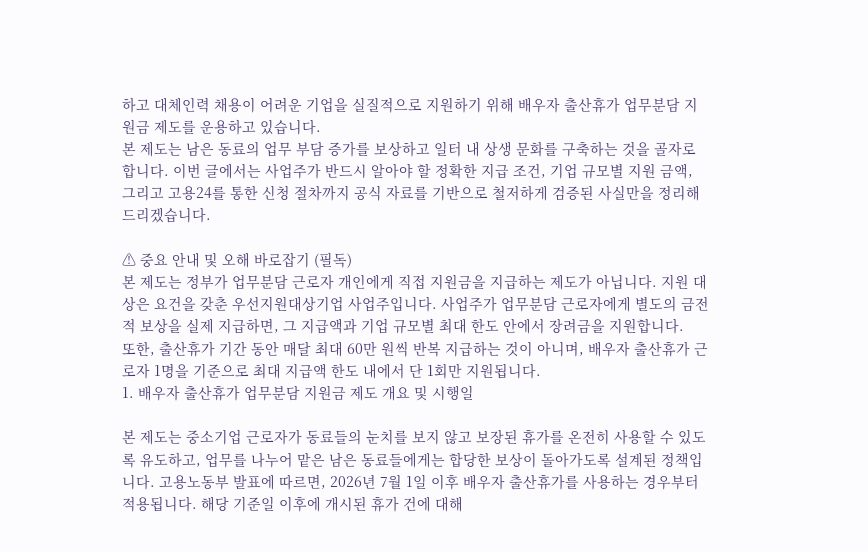하고 대체인력 채용이 어려운 기업을 실질적으로 지원하기 위해 배우자 출산휴가 업무분담 지원금 제도를 운용하고 있습니다.
본 제도는 남은 동료의 업무 부담 증가를 보상하고 일터 내 상생 문화를 구축하는 것을 골자로 합니다. 이번 글에서는 사업주가 반드시 알아야 할 정확한 지급 조건, 기업 규모별 지원 금액, 그리고 고용24를 통한 신청 절차까지 공식 자료를 기반으로 철저하게 검증된 사실만을 정리해 드리겠습니다.

⚠ 중요 안내 및 오해 바로잡기 (필독)
본 제도는 정부가 업무분담 근로자 개인에게 직접 지원금을 지급하는 제도가 아닙니다. 지원 대상은 요건을 갖춘 우선지원대상기업 사업주입니다. 사업주가 업무분담 근로자에게 별도의 금전적 보상을 실제 지급하면, 그 지급액과 기업 규모별 최대 한도 안에서 장려금을 지원합니다.
또한, 출산휴가 기간 동안 매달 최대 60만 원씩 반복 지급하는 것이 아니며, 배우자 출산휴가 근로자 1명을 기준으로 최대 지급액 한도 내에서 단 1회만 지원됩니다.
1. 배우자 출산휴가 업무분담 지원금 제도 개요 및 시행일

본 제도는 중소기업 근로자가 동료들의 눈치를 보지 않고 보장된 휴가를 온전히 사용할 수 있도록 유도하고, 업무를 나누어 맡은 남은 동료들에게는 합당한 보상이 돌아가도록 설계된 정책입니다. 고용노동부 발표에 따르면, 2026년 7월 1일 이후 배우자 출산휴가를 사용하는 경우부터 적용됩니다. 해당 기준일 이후에 개시된 휴가 건에 대해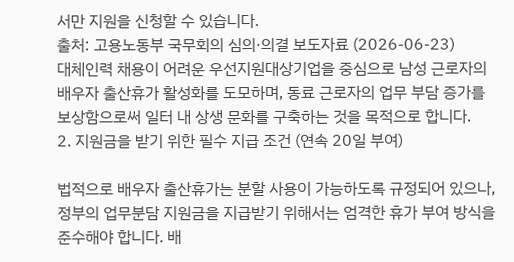서만 지원을 신청할 수 있습니다.
출처: 고용노동부 국무회의 심의·의결 보도자료 (2026-06-23)
대체인력 채용이 어려운 우선지원대상기업을 중심으로 남성 근로자의 배우자 출산휴가 활성화를 도모하며, 동료 근로자의 업무 부담 증가를 보상함으로써 일터 내 상생 문화를 구축하는 것을 목적으로 합니다.
2. 지원금을 받기 위한 필수 지급 조건 (연속 20일 부여)

법적으로 배우자 출산휴가는 분할 사용이 가능하도록 규정되어 있으나, 정부의 업무분담 지원금을 지급받기 위해서는 엄격한 휴가 부여 방식을 준수해야 합니다. 배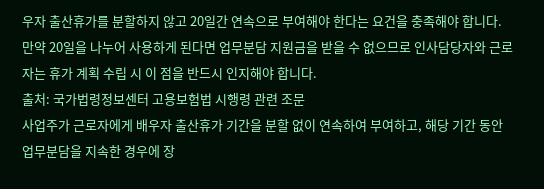우자 출산휴가를 분할하지 않고 20일간 연속으로 부여해야 한다는 요건을 충족해야 합니다. 만약 20일을 나누어 사용하게 된다면 업무분담 지원금을 받을 수 없으므로 인사담당자와 근로자는 휴가 계획 수립 시 이 점을 반드시 인지해야 합니다.
출처: 국가법령정보센터 고용보험법 시행령 관련 조문
사업주가 근로자에게 배우자 출산휴가 기간을 분할 없이 연속하여 부여하고, 해당 기간 동안 업무분담을 지속한 경우에 장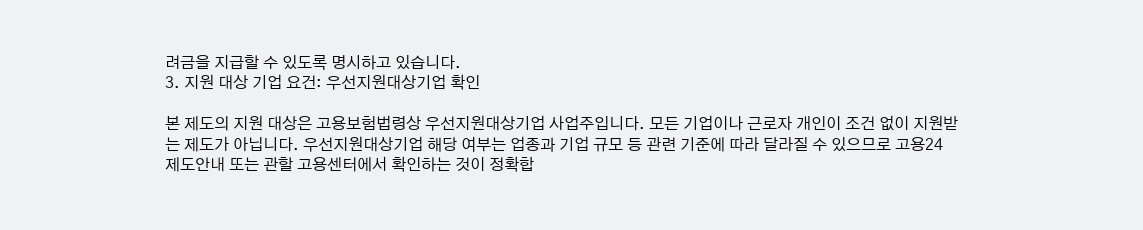려금을 지급할 수 있도록 명시하고 있습니다.
3. 지원 대상 기업 요건: 우선지원대상기업 확인

본 제도의 지원 대상은 고용보험법령상 우선지원대상기업 사업주입니다. 모든 기업이나 근로자 개인이 조건 없이 지원받는 제도가 아닙니다. 우선지원대상기업 해당 여부는 업종과 기업 규모 등 관련 기준에 따라 달라질 수 있으므로 고용24 제도안내 또는 관할 고용센터에서 확인하는 것이 정확합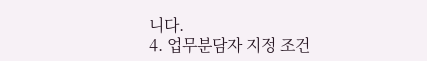니다.
4. 업무분담자 지정 조건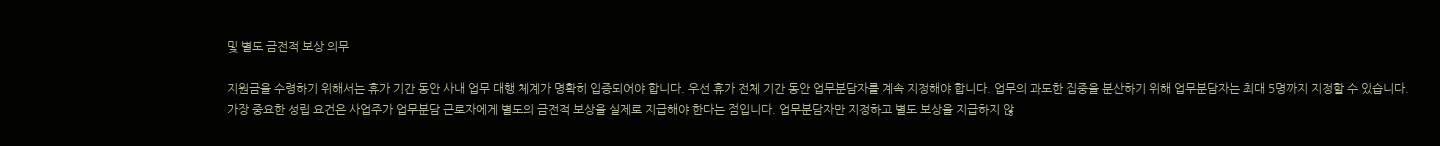및 별도 금전적 보상 의무

지원금을 수령하기 위해서는 휴가 기간 동안 사내 업무 대행 체계가 명확히 입증되어야 합니다. 우선 휴가 전체 기간 동안 업무분담자를 계속 지정해야 합니다. 업무의 과도한 집중을 분산하기 위해 업무분담자는 최대 5명까지 지정할 수 있습니다.
가장 중요한 성립 요건은 사업주가 업무분담 근로자에게 별도의 금전적 보상을 실제로 지급해야 한다는 점입니다. 업무분담자만 지정하고 별도 보상을 지급하지 않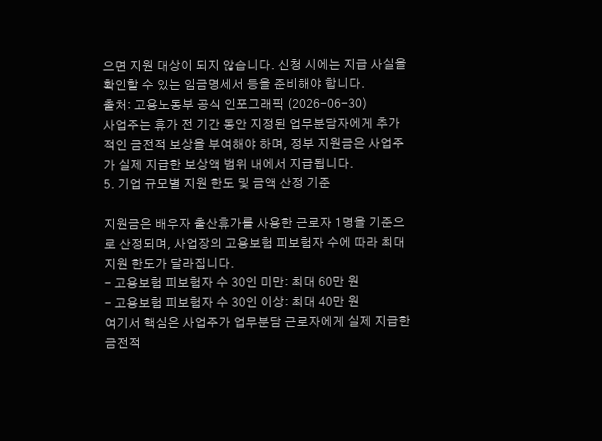으면 지원 대상이 되지 않습니다. 신청 시에는 지급 사실을 확인할 수 있는 임금명세서 등을 준비해야 합니다.
출처: 고용노동부 공식 인포그래픽 (2026-06-30)
사업주는 휴가 전 기간 동안 지정된 업무분담자에게 추가적인 금전적 보상을 부여해야 하며, 정부 지원금은 사업주가 실제 지급한 보상액 범위 내에서 지급됩니다.
5. 기업 규모별 지원 한도 및 금액 산정 기준

지원금은 배우자 출산휴가를 사용한 근로자 1명을 기준으로 산정되며, 사업장의 고용보험 피보험자 수에 따라 최대 지원 한도가 달라집니다.
- 고용보험 피보험자 수 30인 미만: 최대 60만 원
- 고용보험 피보험자 수 30인 이상: 최대 40만 원
여기서 핵심은 사업주가 업무분담 근로자에게 실제 지급한 금전적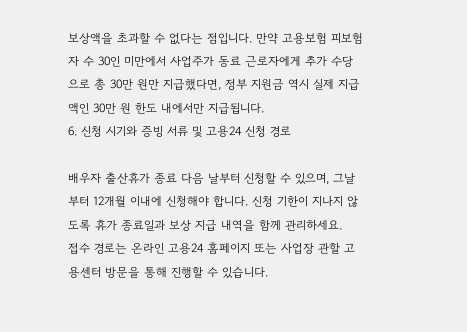보상액을 초과할 수 없다는 점입니다. 만약 고용보험 피보험자 수 30인 미만에서 사업주가 동료 근로자에게 추가 수당으로 총 30만 원만 지급했다면, 정부 지원금 역시 실제 지급액인 30만 원 한도 내에서만 지급됩니다.
6. 신청 시기와 증빙 서류 및 고용24 신청 경로

배우자 출산휴가 종료 다음 날부터 신청할 수 있으며, 그날부터 12개월 이내에 신청해야 합니다. 신청 기한이 지나지 않도록 휴가 종료일과 보상 지급 내역을 함께 관리하세요.
접수 경로는 온라인 고용24 홈페이지 또는 사업장 관할 고용센터 방문을 통해 진행할 수 있습니다.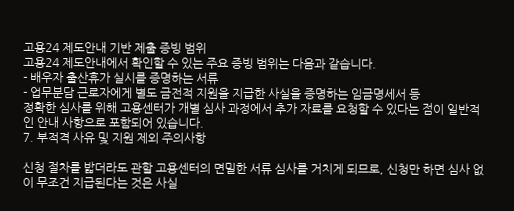고용24 제도안내 기반 제출 증빙 범위
고용24 제도안내에서 확인할 수 있는 주요 증빙 범위는 다음과 같습니다.
- 배우자 출산휴가 실시를 증명하는 서류
- 업무분담 근로자에게 별도 금전적 지원을 지급한 사실을 증명하는 임금명세서 등
정확한 심사를 위해 고용센터가 개별 심사 과정에서 추가 자료를 요청할 수 있다는 점이 일반적인 안내 사항으로 포함되어 있습니다.
7. 부적격 사유 및 지원 제외 주의사항

신청 절차를 밟더라도 관할 고용센터의 면밀한 서류 심사를 거치게 되므로, 신청만 하면 심사 없이 무조건 지급된다는 것은 사실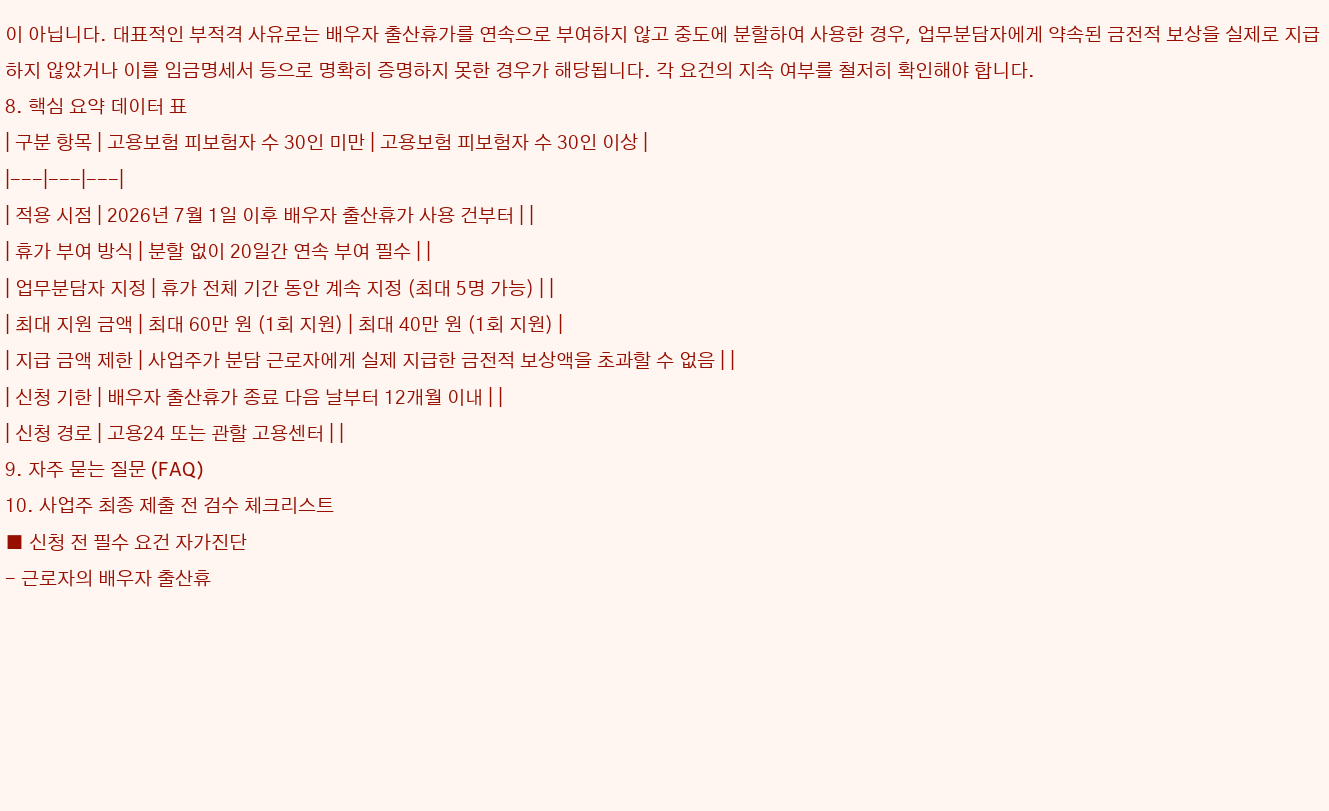이 아닙니다. 대표적인 부적격 사유로는 배우자 출산휴가를 연속으로 부여하지 않고 중도에 분할하여 사용한 경우, 업무분담자에게 약속된 금전적 보상을 실제로 지급하지 않았거나 이를 임금명세서 등으로 명확히 증명하지 못한 경우가 해당됩니다. 각 요건의 지속 여부를 철저히 확인해야 합니다.
8. 핵심 요약 데이터 표
| 구분 항목 | 고용보험 피보험자 수 30인 미만 | 고용보험 피보험자 수 30인 이상 |
|---|---|---|
| 적용 시점 | 2026년 7월 1일 이후 배우자 출산휴가 사용 건부터 | |
| 휴가 부여 방식 | 분할 없이 20일간 연속 부여 필수 | |
| 업무분담자 지정 | 휴가 전체 기간 동안 계속 지정 (최대 5명 가능) | |
| 최대 지원 금액 | 최대 60만 원 (1회 지원) | 최대 40만 원 (1회 지원) |
| 지급 금액 제한 | 사업주가 분담 근로자에게 실제 지급한 금전적 보상액을 초과할 수 없음 | |
| 신청 기한 | 배우자 출산휴가 종료 다음 날부터 12개월 이내 | |
| 신청 경로 | 고용24 또는 관할 고용센터 | |
9. 자주 묻는 질문 (FAQ)
10. 사업주 최종 제출 전 검수 체크리스트
■ 신청 전 필수 요건 자가진단
- 근로자의 배우자 출산휴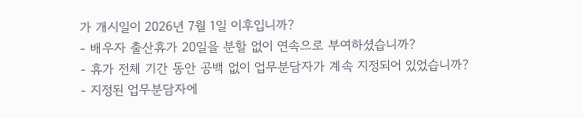가 개시일이 2026년 7월 1일 이후입니까?
- 배우자 출산휴가 20일을 분할 없이 연속으로 부여하셨습니까?
- 휴가 전체 기간 동안 공백 없이 업무분담자가 계속 지정되어 있었습니까?
- 지정된 업무분담자에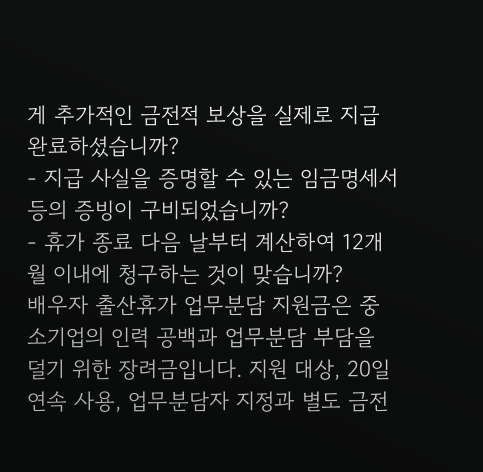게 추가적인 금전적 보상을 실제로 지급 완료하셨습니까?
- 지급 사실을 증명할 수 있는 임금명세서 등의 증빙이 구비되었습니까?
- 휴가 종료 다음 날부터 계산하여 12개월 이내에 청구하는 것이 맞습니까?
배우자 출산휴가 업무분담 지원금은 중소기업의 인력 공백과 업무분담 부담을 덜기 위한 장려금입니다. 지원 대상, 20일 연속 사용, 업무분담자 지정과 별도 금전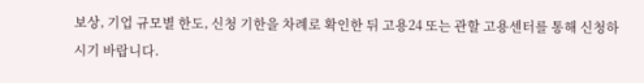보상, 기업 규모별 한도, 신청 기한을 차례로 확인한 뒤 고용24 또는 관할 고용센터를 통해 신청하시기 바랍니다.